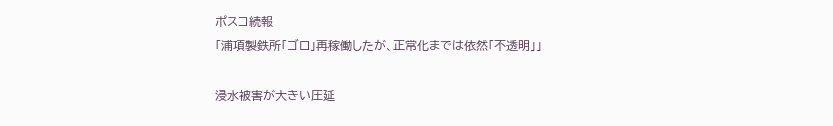ポスコ続報
「浦項製鉄所「ゴロ」再稼働したが、正常化までは依然「不透明」」

浸水被害が大きい圧延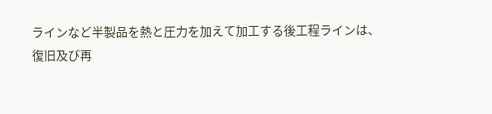ラインなど半製品を熱と圧力を加えて加工する後工程ラインは、
復旧及び再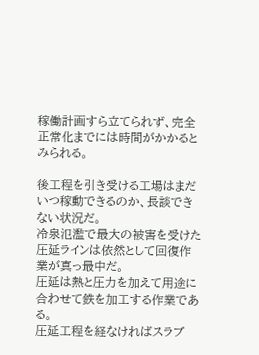稼働計画すら立てられず、完全正常化までには時間がかかるとみられる。

後工程を引き受ける工場はまだいつ稼動できるのか、長談できない状況だ。
冷泉氾濫で最大の被害を受けた圧延ラインは依然として回復作業が真っ最中だ。
圧延は熱と圧力を加えて用途に合わせて鉄を加工する作業である。
圧延工程を経なければスラブ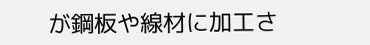が鋼板や線材に加工さ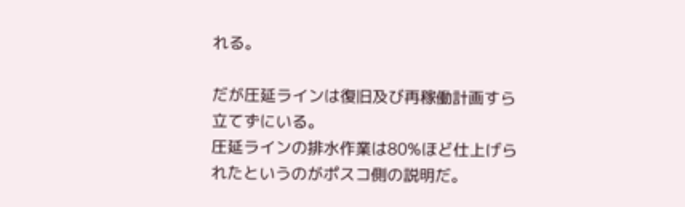れる。

だが圧延ラインは復旧及び再稼働計画すら立てずにいる。
圧延ラインの排水作業は80%ほど仕上げられたというのがポスコ側の説明だ。